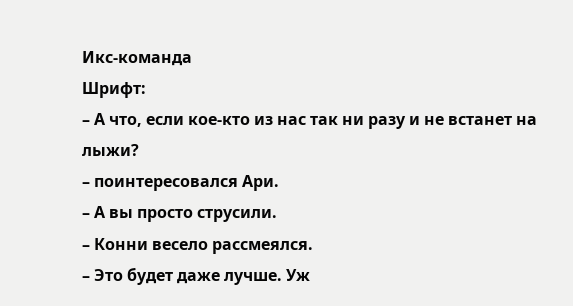Икс-команда
Шрифт:
– А что, если кое-кто из нас так ни разу и не встанет на лыжи?
– поинтересовался Ари.
– А вы просто струсили.
– Конни весело рассмеялся.
– Это будет даже лучше. Уж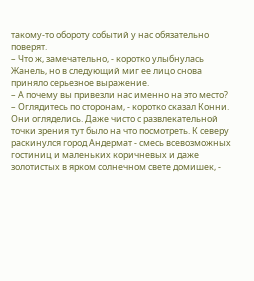такому-то обороту событий у нас обязательно поверят.
– Что ж, замечательно, - коротко улыбнулась Жанель, но в следующий миг ее лицо снова приняло серьезное выражение.
– А почему вы привезли нас именно на это место?
– Оглядитесь по сторонам, - коротко сказал Конни.
Они огляделись. Даже чисто с развлекательной точки зрения тут было на что посмотреть. К северу раскинулся город Андермат - смесь всевозможных гостиниц и маленьких коричневых и даже золотистых в ярком солнечном свете домишек, -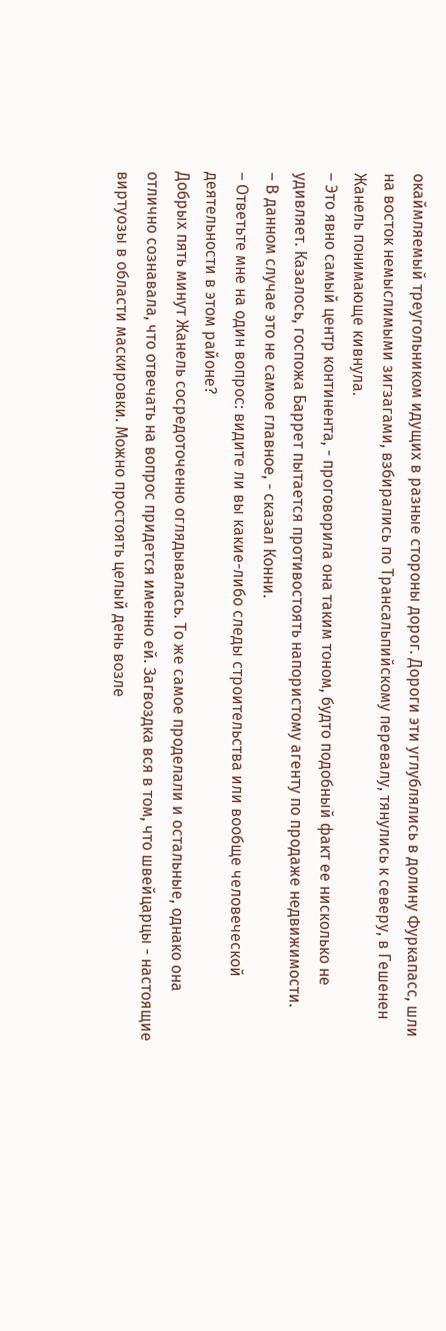окаймляемый треугольником идущих в разные стороны дорог. Дороги эти углублялись в долину Фуркапасс, шли на восток немыслимыми зигзагами, взбирались по Трансальпийскому перевалу, тянулись к северу, в Гешенен
Жанель понимающе кивнула.
– Это явно самый центр континента, - проговорила она таким тоном, будто подобный факт ее нисколько не удивляет. Казалось, госпожа Баррет пытается противостоять напористому агенту по продаже недвижимости.
– В данном случае это не самое главное, - сказал Конни.
– Ответьте мне на один вопрос: видите ли вы какие-либо следы строительства или вообще человеческой деятельности в этом районе?
Добрых пять минут Жанель сосредоточенно оглядывалась. То же самое проделали и остальные, однако она отлично сознавала, что отвечать на вопрос придется именно ей. Загвоздка вся в том, что швейцарцы - настоящие виртуозы в области маскировки. Можно простоять целый день возле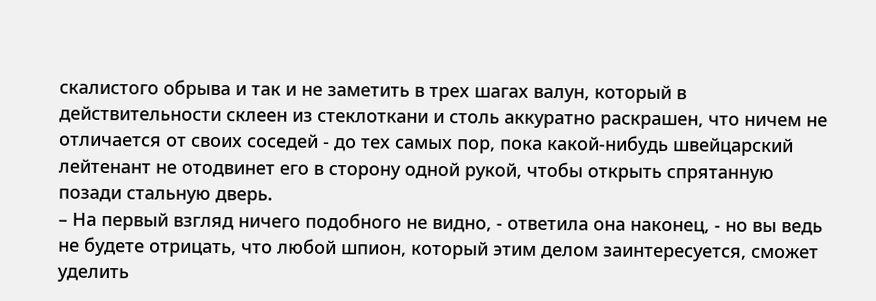скалистого обрыва и так и не заметить в трех шагах валун, который в действительности склеен из стеклоткани и столь аккуратно раскрашен, что ничем не отличается от своих соседей - до тех самых пор, пока какой-нибудь швейцарский лейтенант не отодвинет его в сторону одной рукой, чтобы открыть спрятанную позади стальную дверь.
– На первый взгляд ничего подобного не видно, - ответила она наконец, - но вы ведь не будете отрицать, что любой шпион, который этим делом заинтересуется, сможет уделить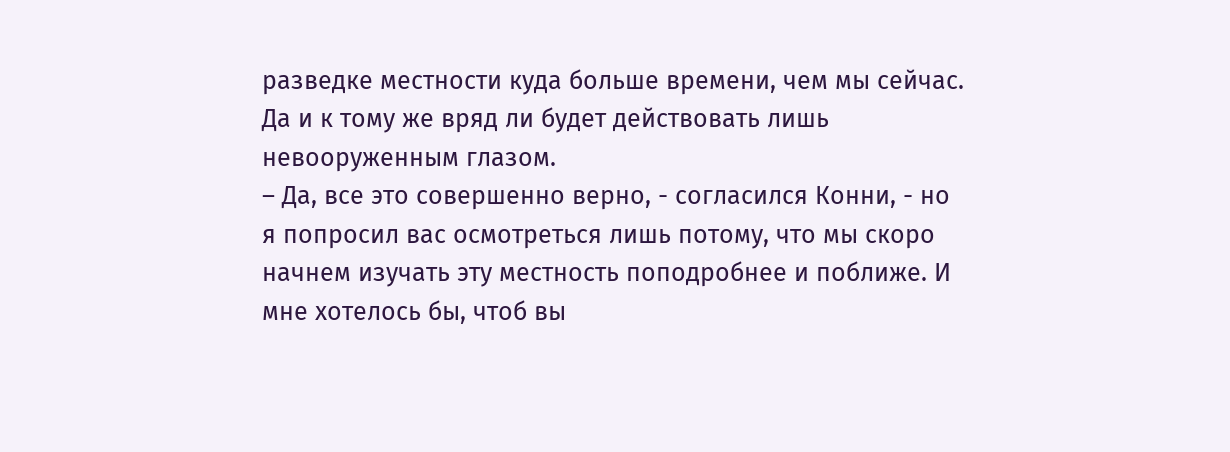разведке местности куда больше времени, чем мы сейчас. Да и к тому же вряд ли будет действовать лишь невооруженным глазом.
– Да, все это совершенно верно, - согласился Конни, - но я попросил вас осмотреться лишь потому, что мы скоро начнем изучать эту местность поподробнее и поближе. И мне хотелось бы, чтоб вы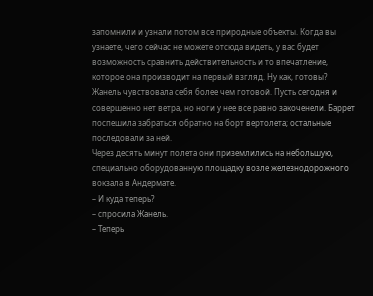запомнили и узнали потом все природные объекты. Когда вы узнаете, чего сейчас не можете отсюда видеть, у вас будет возможность сравнить действительность и то впечатление, которое она производит на первый взгляд. Ну как, готовы?
Жанель чувствовала себя более чем готовой. Пусть сегодня и совершенно нет ветра, но ноги у нее все равно закоченели. Баррет поспешила забраться обратно на борт вертолета; остальные последовали за ней.
Через десять минут полета они приземлились на небольшую, специально оборудованную площадку возле железнодорожного вокзала в Андермате.
– И куда теперь?
– спросила Жанель.
– Теперь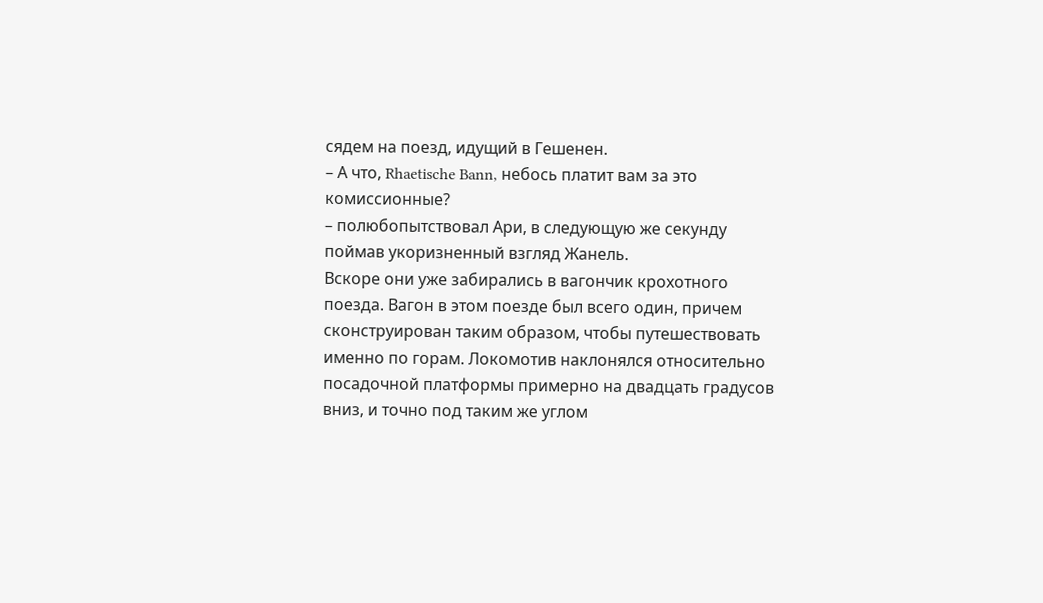сядем на поезд, идущий в Гешенен.
– А что, Rhaetische Bann, небось платит вам за это комиссионные?
– полюбопытствовал Ари, в следующую же секунду поймав укоризненный взгляд Жанель.
Вскоре они уже забирались в вагончик крохотного поезда. Вагон в этом поезде был всего один, причем сконструирован таким образом, чтобы путешествовать именно по горам. Локомотив наклонялся относительно посадочной платформы примерно на двадцать градусов вниз, и точно под таким же углом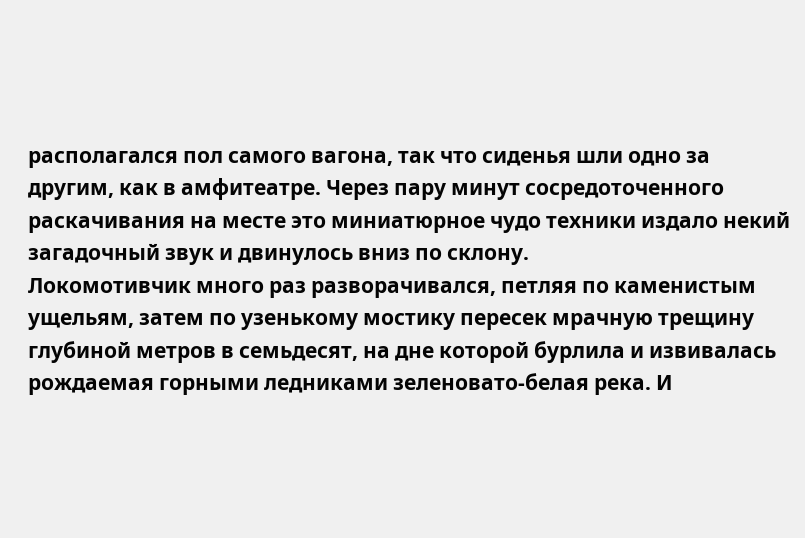располагался пол самого вагона, так что сиденья шли одно за другим, как в амфитеатре. Через пару минут сосредоточенного раскачивания на месте это миниатюрное чудо техники издало некий загадочный звук и двинулось вниз по склону.
Локомотивчик много раз разворачивался, петляя по каменистым ущельям, затем по узенькому мостику пересек мрачную трещину глубиной метров в семьдесят, на дне которой бурлила и извивалась рождаемая горными ледниками зеленовато-белая река. И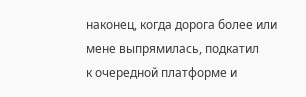наконец, когда дорога более или мене выпрямилась, подкатил
к очередной платформе и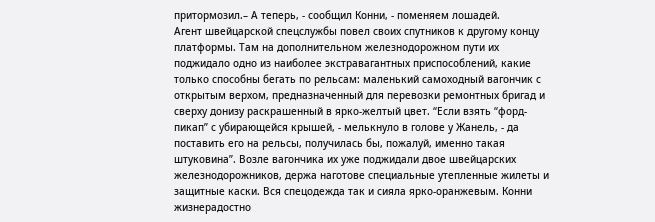притормозил.– А теперь, - сообщил Конни, - поменяем лошадей.
Агент швейцарской спецслужбы повел своих спутников к другому концу платформы. Там на дополнительном железнодорожном пути их поджидало одно из наиболее экстравагантных приспособлений, какие только способны бегать по рельсам: маленький самоходный вагончик с открытым верхом, предназначенный для перевозки ремонтных бригад и сверху донизу раскрашенный в ярко-желтый цвет. “Если взять “форд-пикап” с убирающейся крышей, - мелькнуло в голове у Жанель, - да поставить его на рельсы, получилась бы, пожалуй, именно такая штуковина”. Возле вагончика их уже поджидали двое швейцарских железнодорожников, держа наготове специальные утепленные жилеты и защитные каски. Вся спецодежда так и сияла ярко-оранжевым. Конни жизнерадостно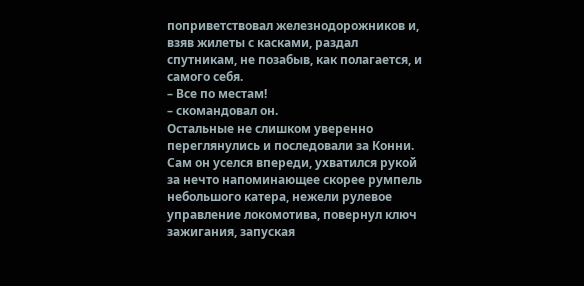поприветствовал железнодорожников и, взяв жилеты с касками, раздал спутникам, не позабыв, как полагается, и самого себя.
– Все по местам!
– скомандовал он.
Остальные не слишком уверенно переглянулись и последовали за Конни. Сам он уселся впереди, ухватился рукой за нечто напоминающее скорее румпель небольшого катера, нежели рулевое управление локомотива, повернул ключ зажигания, запуская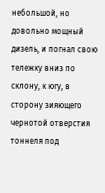небольшой, но довольно мощный дизель, и погнал свою тележку вниз по склону, к югу, в сторону зияющего чернотой отверстия тоннеля под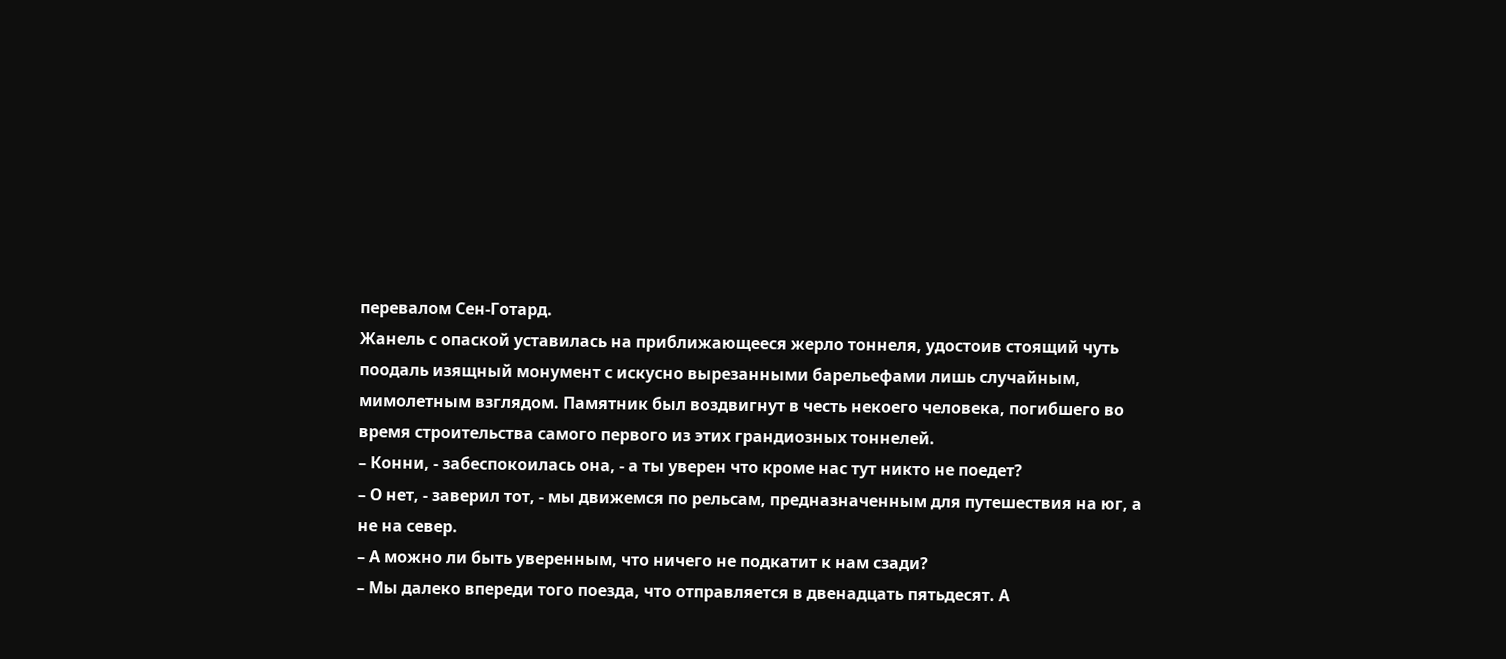перевалом Сен-Готард.
Жанель с опаской уставилась на приближающееся жерло тоннеля, удостоив стоящий чуть поодаль изящный монумент с искусно вырезанными барельефами лишь случайным, мимолетным взглядом. Памятник был воздвигнут в честь некоего человека, погибшего во время строительства самого первого из этих грандиозных тоннелей.
– Конни, - забеспокоилась она, - а ты уверен что кроме нас тут никто не поедет?
– О нет, - заверил тот, - мы движемся по рельсам, предназначенным для путешествия на юг, а не на север.
– А можно ли быть уверенным, что ничего не подкатит к нам сзади?
– Мы далеко впереди того поезда, что отправляется в двенадцать пятьдесят. А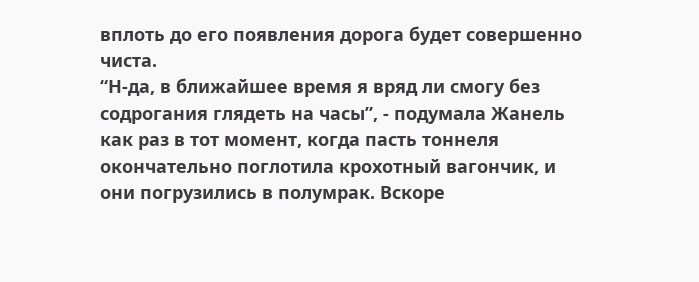вплоть до его появления дорога будет совершенно чиста.
“Н-да, в ближайшее время я вряд ли смогу без содрогания глядеть на часы”, - подумала Жанель как раз в тот момент, когда пасть тоннеля окончательно поглотила крохотный вагончик, и они погрузились в полумрак. Вскоре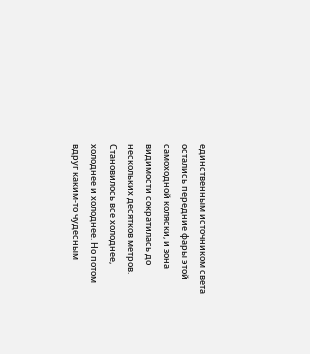единственным источником света остались передние фары этой самоходной коляски, и зона видимости сократилась до нескольких десятков метров.
Становилось все холоднее, холоднее и холоднее. Но потом вдруг каким-то чудесным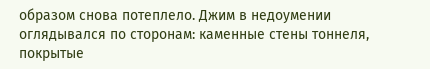образом снова потеплело. Джим в недоумении оглядывался по сторонам: каменные стены тоннеля, покрытые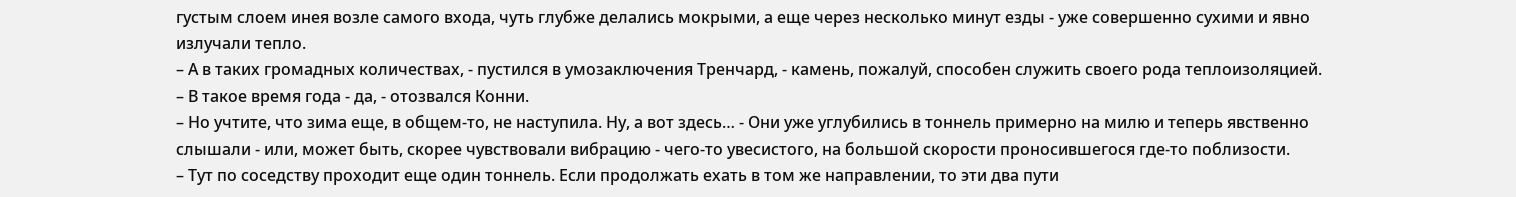густым слоем инея возле самого входа, чуть глубже делались мокрыми, а еще через несколько минут езды - уже совершенно сухими и явно излучали тепло.
– А в таких громадных количествах, - пустился в умозаключения Тренчард, - камень, пожалуй, способен служить своего рода теплоизоляцией.
– В такое время года - да, - отозвался Конни.
– Но учтите, что зима еще, в общем-то, не наступила. Ну, а вот здесь… - Они уже углубились в тоннель примерно на милю и теперь явственно слышали - или, может быть, скорее чувствовали вибрацию - чего-то увесистого, на большой скорости проносившегося где-то поблизости.
– Тут по соседству проходит еще один тоннель. Если продолжать ехать в том же направлении, то эти два пути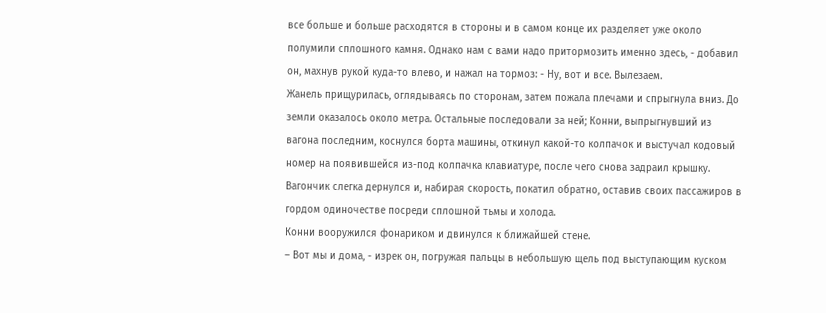все больше и больше расходятся в стороны и в самом конце их разделяет уже около полумили сплошного камня. Однако нам с вами надо притормозить именно здесь, - добавил он, махнув рукой куда-то влево, и нажал на тормоз: - Ну, вот и все. Вылезаем.
Жанель прищурилась, оглядываясь по сторонам, затем пожала плечами и спрыгнула вниз. До земли оказалось около метра. Остальные последовали за ней; Конни, выпрыгнувший из вагона последним, коснулся борта машины, откинул какой-то колпачок и выстучал кодовый номер на появившейся из-под колпачка клавиатуре, после чего снова задраил крышку. Вагончик слегка дернулся и, набирая скорость, покатил обратно, оставив своих пассажиров в гордом одиночестве посреди сплошной тьмы и холода.
Конни вооружился фонариком и двинулся к ближайшей стене.
– Вот мы и дома, - изрек он, погружая пальцы в небольшую щель под выступающим куском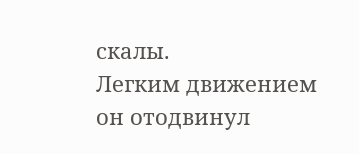скалы.
Легким движением он отодвинул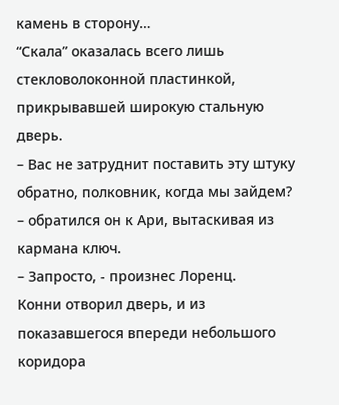камень в сторону…
“Скала” оказалась всего лишь стекловолоконной пластинкой, прикрывавшей широкую стальную дверь.
– Вас не затруднит поставить эту штуку обратно, полковник, когда мы зайдем?
– обратился он к Ари, вытаскивая из кармана ключ.
– Запросто, - произнес Лоренц.
Конни отворил дверь, и из показавшегося впереди небольшого коридора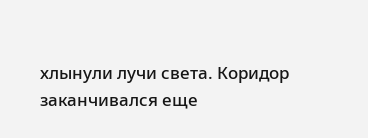хлынули лучи света. Коридор заканчивался еще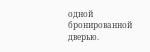одной бронированной дверью.